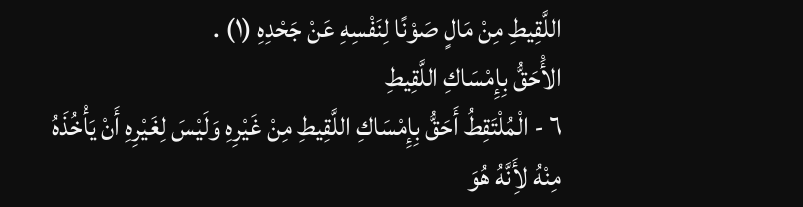اللَّقِيطِ مِنْ مَالٍ صَوْنًا لِنَفْسِهِ عَنْ جَحْدِهِ (١) .
الأَْحَقُّ بِإِمْسَاكِ اللَّقِيطِ
٦ - الْمُلْتَقِطُ أَحَقُّ بِإِمْسَاكِ اللَّقِيطِ مِنْ غَيْرِهِ وَلَيْسَ لِغَيْرِهِ أَنْ يَأْخُذَهُ مِنْهُ لأَِنَّهُ هُوَ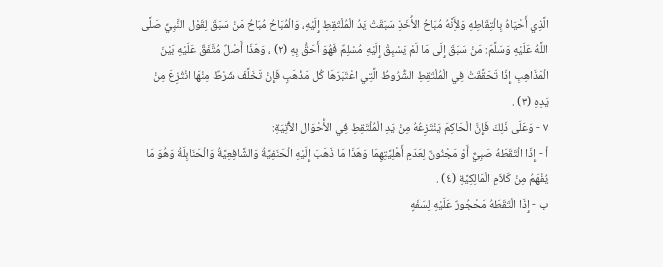الَّذِي أَحْيَاهُ بِالْتِقَاطِهِ وَلأَِنَّهُ مُبَاحُ الأَْخَذِ سَبَقَتْ يَدُ الْمُلْتَقِطِ إِلَيْهِ، وَالْمُبَاحُ مُبَاحُ مَنْ سَبَقَ لِقَوْل النَّبِيِّ صَلَّى اللَّهُ عَلَيْهِ وَسَلَّمَ: مَنْ سَبَقَ إِلَى مَا لَمْ يَسْبِقْ إِلَيْهِ مُسْلِمٌ فَهُوَ أَحَقُّ بِهِ (٢) ، وَهَذَا أَصْلٌ مُتَّفَقٌ عَلَيْهِ بَيْنَ الْمَذَاهِبِ إِذَا تَحَقَّقَتْ فِي الْمُلْتَقِطِ الشُّرُوطُ الَّتِي اعْتَبَرَهَا كُل مَذْهَبٍ فَإِنْ تَخَلَّفَ شَرْطٌ مِنْهَا انْتُزِعَ مِنْ يَدِهِ (٣) .
٧ - وَعَلَى ذَلِكَ فَإِنَّ الْحَاكِمَ يَنْتَزِعُهُ مِنْ يَدِ الْمُلْتَقِطِ فِي الأَْحْوَال الآْتِيَةِ:
أ - إِذَا الْتَقَطَهُ صَبِيٌّ أَوْ مَجْنُونٌ لِعَدَمِ أَهْلِيَّتِهِمَا وَهَذَا مَا ذَهَبَ إِلَيْهِ الْحَنَفِيَّةُ وَالشَّافِعِيَّةُ وَالْحَنَابِلَةُ وَهُوَ مَا يُفْهَمُ مِنْ كَلاَمِ الْمَالِكِيَّةِ (٤) .
ب - إِذَا الْتَقَطَهُ مَحْجُورٌ عَلَيْهِ لِسَفَهٍ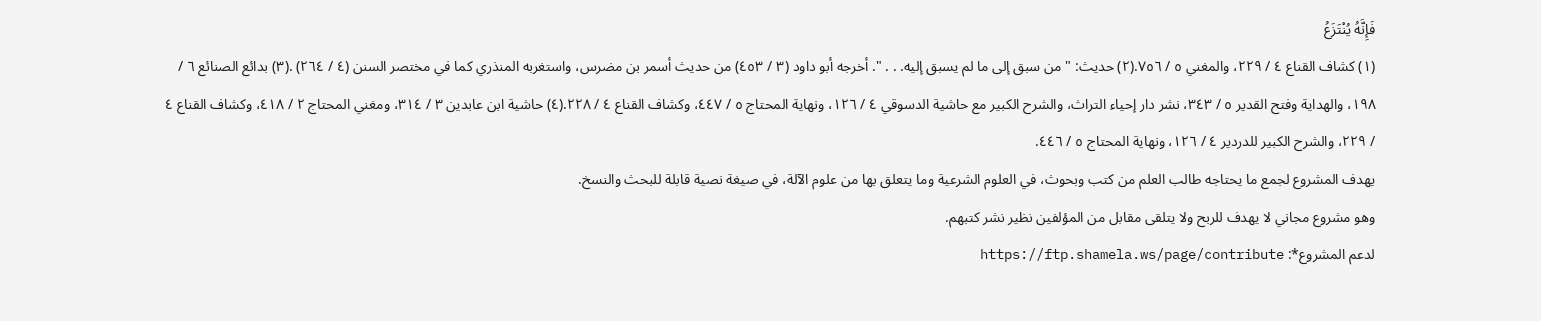فَإِنَّهُ يُنْتَزَعُ
(١) كشاف القناع ٤ / ٢٢٩، والمغني ٥ / ٧٥٦.(٢) حديث: " من سبق إلى ما لم يسبق إليه. . . ". أخرجه أبو داود (٣ / ٤٥٣) من حديث أسمر بن مضرس، واستغربه المنذري كما في مختصر السنن (٤ / ٢٦٤) .(٣) بدائع الصنائع ٦ / ١٩٨، والهداية وفتح القدير ٥ / ٣٤٣، نشر دار إحياء التراث، والشرح الكبير مع حاشية الدسوقي ٤ / ١٢٦، ونهاية المحتاج ٥ / ٤٤٧، وكشاف القناع ٤ / ٢٢٨.(٤) حاشية ابن عابدين ٣ / ٣١٤، ومغني المحتاج ٢ / ٤١٨، وكشاف القناع ٤ / ٢٢٩، والشرح الكبير للدردير ٤ / ١٢٦، ونهاية المحتاج ٥ / ٤٤٦.
يهدف المشروع لجمع ما يحتاجه طالب العلم من كتب وبحوث، في العلوم الشرعية وما يتعلق بها من علوم الآلة، في صيغة نصية قابلة للبحث والنسخ.
وهو مشروع مجاني لا يهدف للربح ولا يتلقى مقابل من المؤلفين نظير نشر كتبهم.
لدعم المشروع*: https://ftp.shamela.ws/page/contribute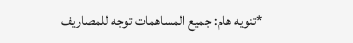*تنويه هام: جميع المساهمات توجه للمصاريف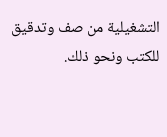التشغيلية من صف وتدقيق للكتب ونحو ذلك.